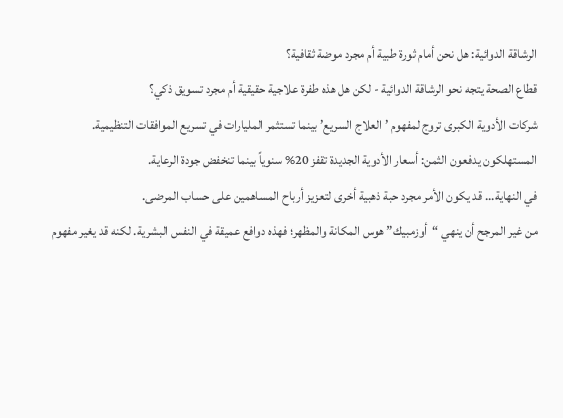الرشاقة الدوائية: هل نحن أمام ثورة طبية أم مجرد موضة ثقافية؟
قطاع الصحة يتجه نحو الرشاقة الدوائية - لكن هل هذه طفرة علاجية حقيقية أم مجرد تسويق ذكي؟
شركات الأدوية الكبرى تروج لمفهوم ’العلاج السريع’ بينما تستثمر المليارات في تسريع الموافقات التنظيمية.
المستهلكون يدفعون الثمن: أسعار الأدوية الجديدة تقفز 20% سنوياً بينما تنخفض جودة الرعاية.
في النهاية... قد يكون الأمر مجرد حبة ذهبية أخرى لتعزيز أرباح المساهمين على حساب المرضى.
من غير المرجح أن ينهي “أوزمبيك” هوس المكانة والمظهر؛ فهذه دوافع عميقة في النفس البشرية. لكنه قد يغير مفهوم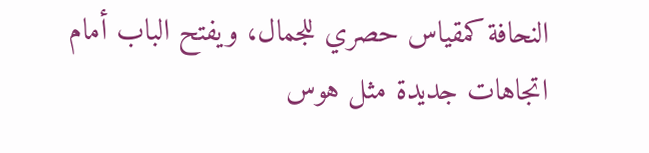النحافة كمقياس حصري للجمال، ويفتح الباب أمام اتجاهات جديدة مثل هوس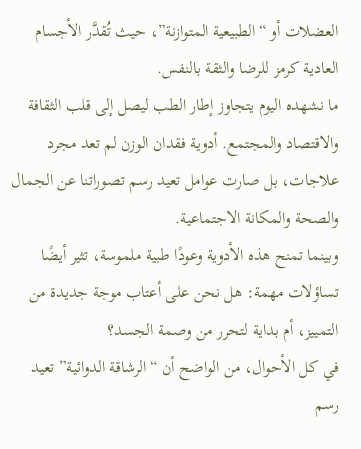العضلات أو “الطبيعية المتوازنة”، حيث تُقدَّر الأجسام العادية كرمز للرضا والثقة بالنفس.
ما نشهده اليوم يتجاوز إطار الطب ليصل إلى قلب الثقافة والاقتصاد والمجتمع. أدوية فقدان الوزن لم تعد مجرد علاجات، بل صارت عوامل تعيد رسم تصوراتنا عن الجمال والصحة والمكانة الاجتماعية.
وبينما تمنح هذه الأدوية وعودًا طبية ملموسة، تثير أيضًا تساؤلات مهمة: هل نحن على أعتاب موجة جديدة من التمييز، أم بداية لتحرر من وصمة الجسد؟
في كل الأحوال، من الواضح أن “الرشاقة الدوائية” تعيد رسم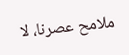ملامح عصرنا، لا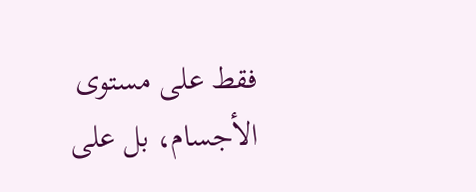فقط على مستوى الأجسام، بل على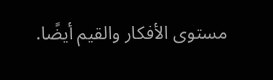مستوى الأفكار والقيم أيضًا.